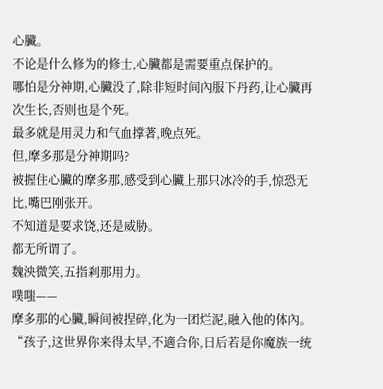心臟。
不论是什么修为的修士,心臟都是需要重点保护的。
哪怕是分神期,心臟没了,除非短时间內服下丹药,让心臟再次生长,否则也是个死。
最多就是用灵力和气血撑著,晚点死。
但,摩多那是分神期吗?
被握住心臟的摩多那,感受到心臟上那只冰冷的手,惊恐无比,嘴巴刚张开。
不知道是要求饶,还是威胁。
都无所谓了。
魏泱微笑,五指剎那用力。
噗嗤——
摩多那的心臟,瞬间被捏碎,化为一团烂泥,融入他的体內。
“孩子,这世界你来得太早,不適合你,日后若是你魔族一统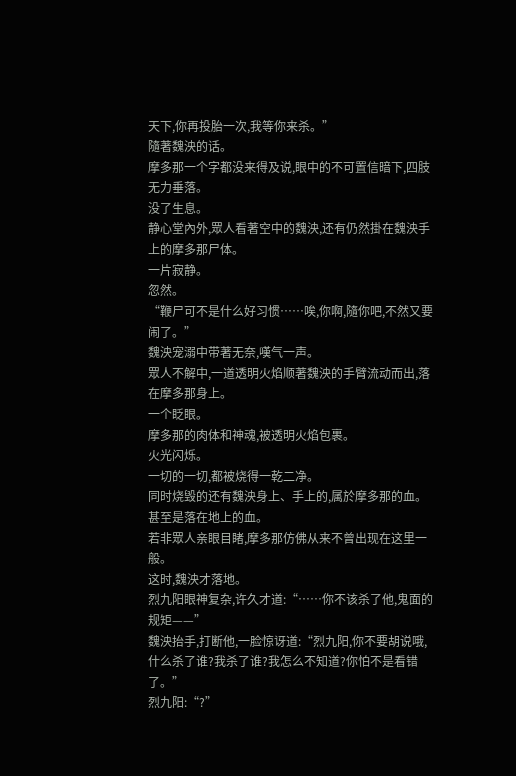天下,你再投胎一次,我等你来杀。”
隨著魏泱的话。
摩多那一个字都没来得及说,眼中的不可置信暗下,四肢无力垂落。
没了生息。
静心堂內外,眾人看著空中的魏泱,还有仍然掛在魏泱手上的摩多那尸体。
一片寂静。
忽然。
“鞭尸可不是什么好习惯……唉,你啊,隨你吧,不然又要闹了。”
魏泱宠溺中带著无奈,嘆气一声。
眾人不解中,一道透明火焰顺著魏泱的手臂流动而出,落在摩多那身上。
一个眨眼。
摩多那的肉体和神魂,被透明火焰包裹。
火光闪烁。
一切的一切,都被烧得一乾二净。
同时烧毁的还有魏泱身上、手上的,属於摩多那的血。
甚至是落在地上的血。
若非眾人亲眼目睹,摩多那仿佛从来不曾出现在这里一般。
这时,魏泱才落地。
烈九阳眼神复杂,许久才道:“……你不该杀了他,鬼面的规矩——”
魏泱抬手,打断他,一脸惊讶道:“烈九阳,你不要胡说哦,什么杀了谁?我杀了谁?我怎么不知道?你怕不是看错了。”
烈九阳:“?”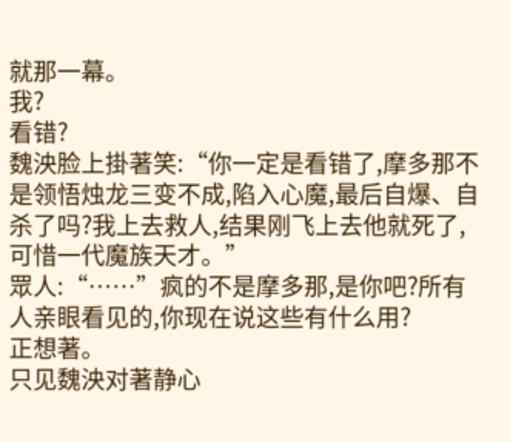就那一幕。
我?
看错?
魏泱脸上掛著笑:“你一定是看错了,摩多那不是领悟烛龙三变不成,陷入心魔,最后自爆、自杀了吗?我上去救人,结果刚飞上去他就死了,可惜一代魔族天才。”
眾人:“……”疯的不是摩多那,是你吧?所有人亲眼看见的,你现在说这些有什么用?
正想著。
只见魏泱对著静心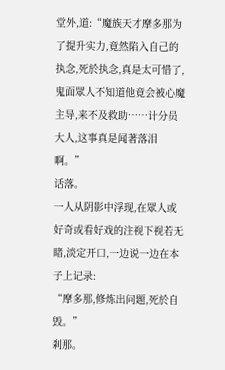堂外,道:“魔族天才摩多那为了提升实力,竟然陷入自己的执念,死於执念,真是太可惜了,鬼面眾人不知道他竟会被心魔主导,来不及救助……计分员大人,这事真是闻著落泪啊。”
话落。
一人从阴影中浮现,在眾人或好奇或看好戏的注视下视若无睹,淡定开口,一边说一边在本子上记录:
“摩多那,修炼出问题,死於自毁。”
剎那。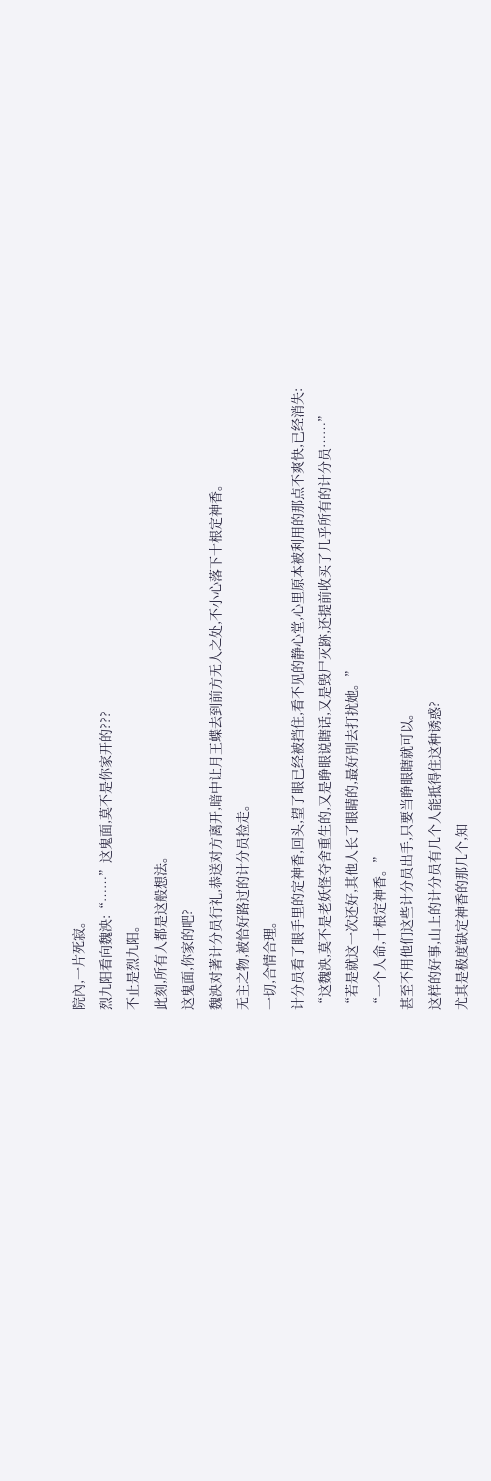院內,一片死寂。
烈九阳看向魏泱:“……”这鬼面,莫不是你家开的???
不止是烈九阳。
此刻,所有人都是这般想法。
这鬼面,你家的吧?
魏泱对著计分员行礼,恭送对方离开,暗中让月王蝶去到前方无人之处,不小心落下十根定神香。
无主之物,被恰好路过的计分员捡走。
一切,合情合理。
计分员看了眼手里的定神香,回头,望了眼已经被挡住,看不见的静心堂,心里原本被利用的那点不爽快,已经消失:
“这魏泱,莫不是老妖怪夺舍重生的,又是睁眼说瞎话,又是毁尸灭跡,还提前收买了几乎所有的计分员……”
“若是就这一次还好,其他人长了眼睛的,最好別去打扰她。”
“一个人命,十根定神香。”
甚至不用他们这些计分员出手,只要当睁眼瞎就可以。
这样的好事,山上的计分员有几个人能抵得住这种诱惑?
尤其是极度缺定神香的那几个,知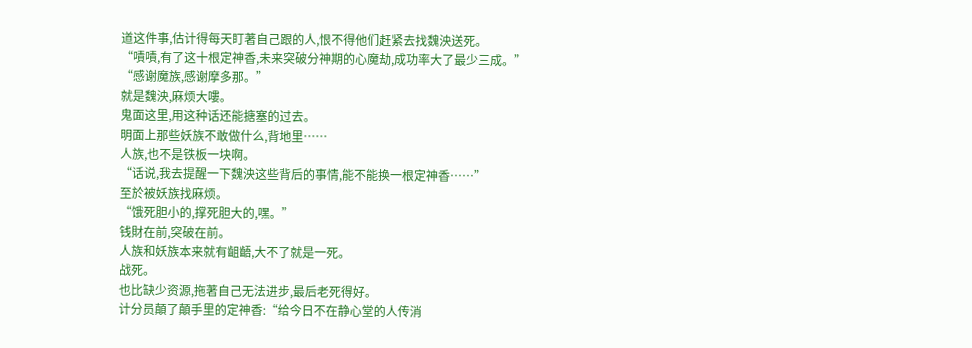道这件事,估计得每天盯著自己跟的人,恨不得他们赶紧去找魏泱送死。
“嘖嘖,有了这十根定神香,未来突破分神期的心魔劫,成功率大了最少三成。”
“感谢魔族,感谢摩多那。”
就是魏泱,麻烦大嘍。
鬼面这里,用这种话还能搪塞的过去。
明面上那些妖族不敢做什么,背地里……
人族,也不是铁板一块啊。
“话说,我去提醒一下魏泱这些背后的事情,能不能换一根定神香……”
至於被妖族找麻烦。
“饿死胆小的,撑死胆大的,嘿。”
钱財在前,突破在前。
人族和妖族本来就有齟齬,大不了就是一死。
战死。
也比缺少资源,拖著自己无法进步,最后老死得好。
计分员顛了顛手里的定神香:“给今日不在静心堂的人传消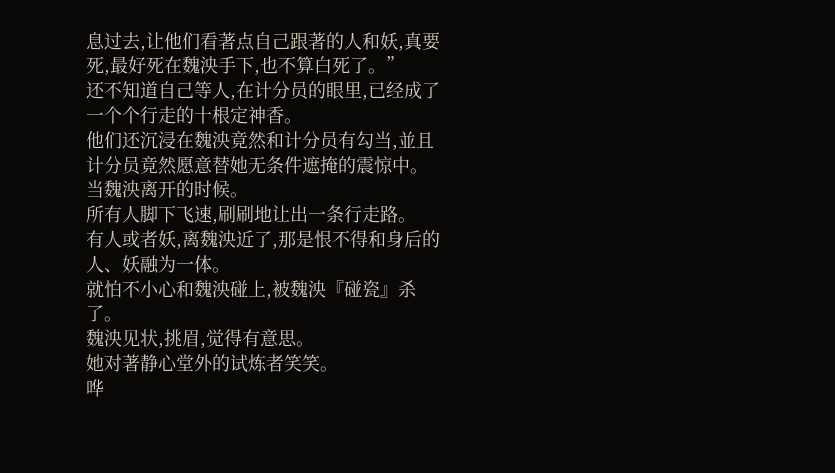息过去,让他们看著点自己跟著的人和妖,真要死,最好死在魏泱手下,也不算白死了。”
还不知道自己等人,在计分员的眼里,已经成了一个个行走的十根定神香。
他们还沉浸在魏泱竟然和计分员有勾当,並且计分员竟然愿意替她无条件遮掩的震惊中。
当魏泱离开的时候。
所有人脚下飞速,刷刷地让出一条行走路。
有人或者妖,离魏泱近了,那是恨不得和身后的人、妖融为一体。
就怕不小心和魏泱碰上,被魏泱『碰瓷』杀了。
魏泱见状,挑眉,觉得有意思。
她对著静心堂外的试炼者笑笑。
哗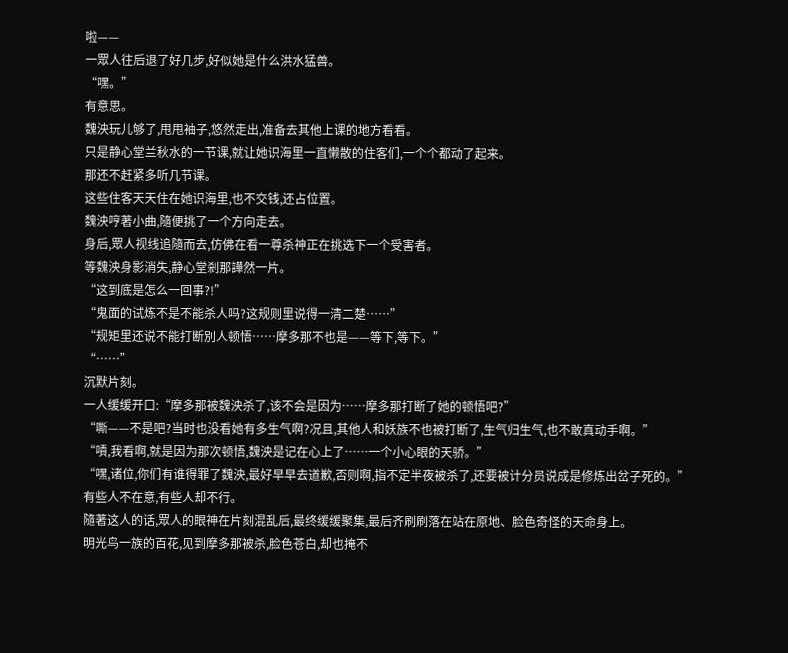啦——
一眾人往后退了好几步,好似她是什么洪水猛兽。
“嘿。”
有意思。
魏泱玩儿够了,甩甩袖子,悠然走出,准备去其他上课的地方看看。
只是静心堂兰秋水的一节课,就让她识海里一直懒散的住客们,一个个都动了起来。
那还不赶紧多听几节课。
这些住客天天住在她识海里,也不交钱,还占位置。
魏泱哼著小曲,隨便挑了一个方向走去。
身后,眾人视线追隨而去,仿佛在看一尊杀神正在挑选下一个受害者。
等魏泱身影消失,静心堂剎那譁然一片。
“这到底是怎么一回事?!”
“鬼面的试炼不是不能杀人吗?这规则里说得一清二楚……”
“规矩里还说不能打断別人顿悟……摩多那不也是——等下,等下。”
“……”
沉默片刻。
一人缓缓开口:“摩多那被魏泱杀了,该不会是因为……摩多那打断了她的顿悟吧?”
“嘶——不是吧?当时也没看她有多生气啊?况且,其他人和妖族不也被打断了,生气归生气,也不敢真动手啊。”
“嘖,我看啊,就是因为那次顿悟,魏泱是记在心上了……一个小心眼的天骄。”
“嘿,诸位,你们有谁得罪了魏泱,最好早早去道歉,否则啊,指不定半夜被杀了,还要被计分员说成是修炼出岔子死的。”
有些人不在意,有些人却不行。
隨著这人的话,眾人的眼神在片刻混乱后,最终缓缓聚集,最后齐刷刷落在站在原地、脸色奇怪的天命身上。
明光鸟一族的百花,见到摩多那被杀,脸色苍白,却也掩不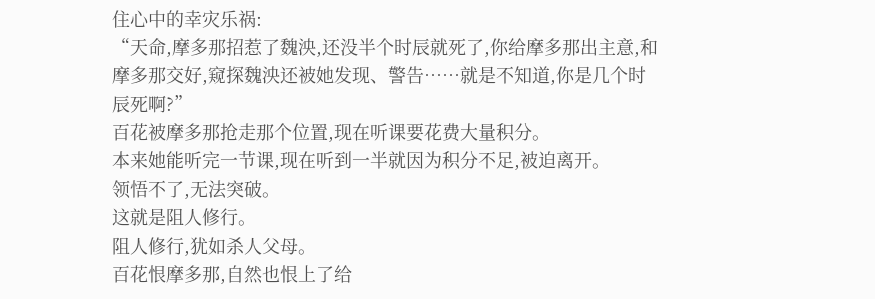住心中的幸灾乐祸:
“天命,摩多那招惹了魏泱,还没半个时辰就死了,你给摩多那出主意,和摩多那交好,窥探魏泱还被她发现、警告……就是不知道,你是几个时辰死啊?”
百花被摩多那抢走那个位置,现在听课要花费大量积分。
本来她能听完一节课,现在听到一半就因为积分不足,被迫离开。
领悟不了,无法突破。
这就是阻人修行。
阻人修行,犹如杀人父母。
百花恨摩多那,自然也恨上了给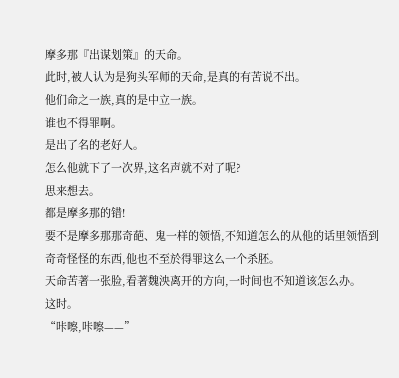摩多那『出谋划策』的天命。
此时,被人认为是狗头军师的天命,是真的有苦说不出。
他们命之一族,真的是中立一族。
谁也不得罪啊。
是出了名的老好人。
怎么他就下了一次界,这名声就不对了呢?
思来想去。
都是摩多那的错!
要不是摩多那那奇葩、鬼一样的领悟,不知道怎么的从他的话里领悟到奇奇怪怪的东西,他也不至於得罪这么一个杀胚。
天命苦著一张脸,看著魏泱离开的方向,一时间也不知道该怎么办。
这时。
“咔嚓,咔嚓——”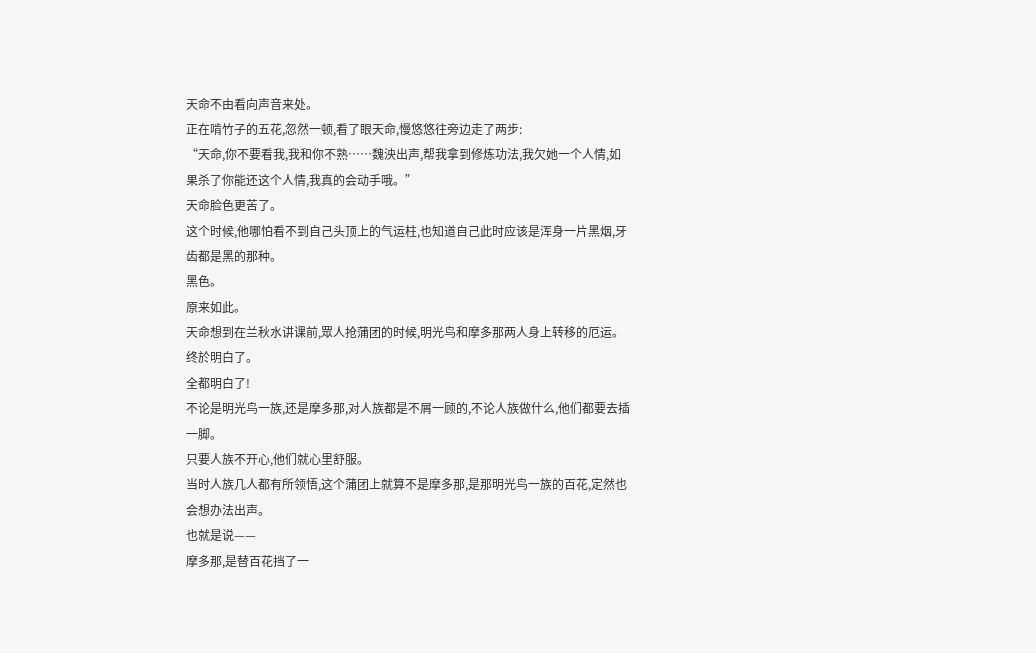天命不由看向声音来处。
正在啃竹子的五花,忽然一顿,看了眼天命,慢悠悠往旁边走了两步:
“天命,你不要看我,我和你不熟……魏泱出声,帮我拿到修炼功法,我欠她一个人情,如果杀了你能还这个人情,我真的会动手哦。”
天命脸色更苦了。
这个时候,他哪怕看不到自己头顶上的气运柱,也知道自己此时应该是浑身一片黑烟,牙齿都是黑的那种。
黑色。
原来如此。
天命想到在兰秋水讲课前,眾人抢蒲团的时候,明光鸟和摩多那两人身上转移的厄运。
终於明白了。
全都明白了!
不论是明光鸟一族,还是摩多那,对人族都是不屑一顾的,不论人族做什么,他们都要去插一脚。
只要人族不开心,他们就心里舒服。
当时人族几人都有所领悟,这个蒲团上就算不是摩多那,是那明光鸟一族的百花,定然也会想办法出声。
也就是说——
摩多那,是替百花挡了一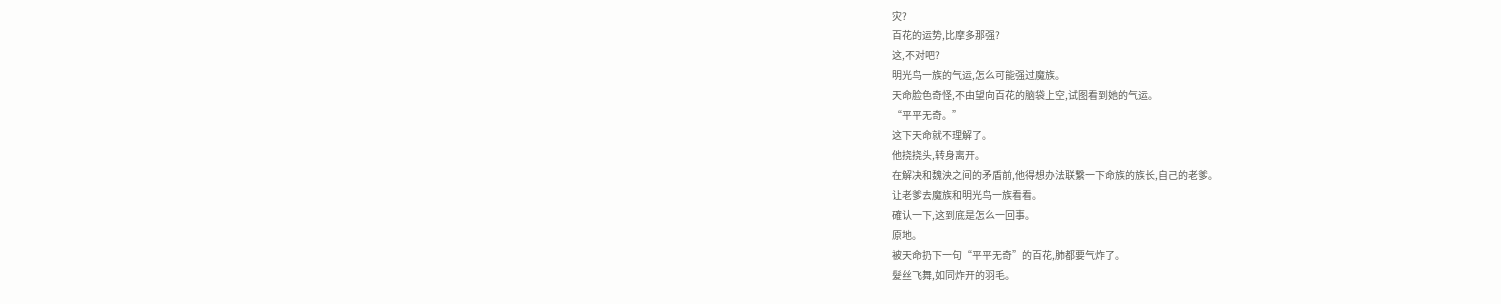灾?
百花的运势,比摩多那强?
这,不对吧?
明光鸟一族的气运,怎么可能强过魔族。
天命脸色奇怪,不由望向百花的脑袋上空,试图看到她的气运。
“平平无奇。”
这下天命就不理解了。
他挠挠头,转身离开。
在解决和魏泱之间的矛盾前,他得想办法联繫一下命族的族长,自己的老爹。
让老爹去魔族和明光鸟一族看看。
確认一下,这到底是怎么一回事。
原地。
被天命扔下一句“平平无奇”的百花,肺都要气炸了。
髮丝飞舞,如同炸开的羽毛。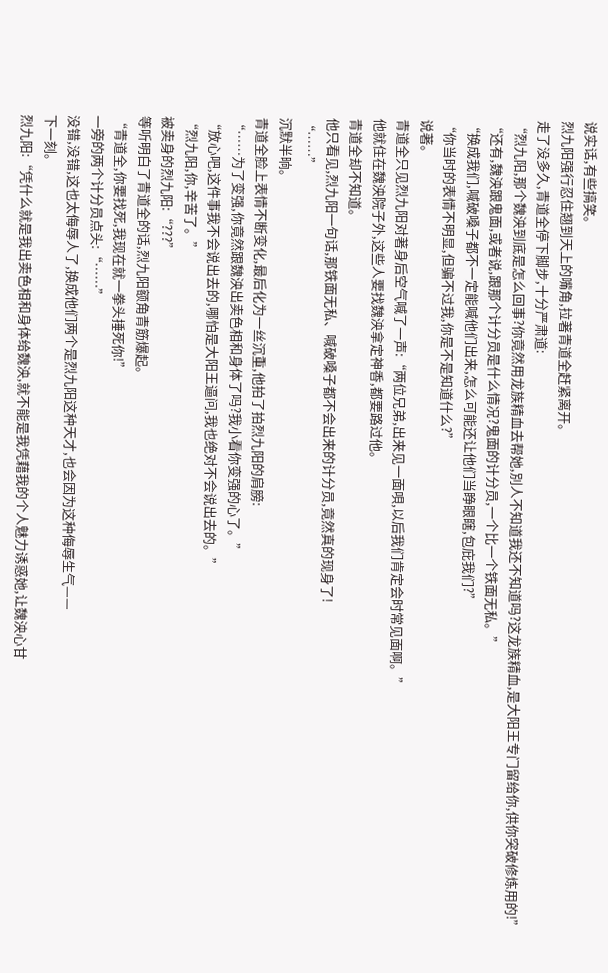说实话,有些搞笑。
烈九阳强行忍住翘到天上的嘴角,拉著青道全赶紧离开。
走了没多久,青道全停下脚步,十分严肃道:
“烈九阳,那个魏泱到底是怎么回事?你竟然用龙族精血去帮她,別人不知道我还不知道吗?这龙族精血,是大阳王专门留给你,供你突破修炼用的!”
“还有,魏泱跟鬼面,或者说,跟那个计分员是什么情况?鬼面的计分员,一个比一个铁面无私。”
“换成我们,喊破嗓子都不一定能喊他们出来,怎么可能还让他们当睁眼瞎,包庇我们?”
“你当时的表情不明显,但骗不过我,你是不是知道什么?”
说著。
青道全只见烈九阳对著身后空气喊了一声:“两位兄弟,出来见一面唄,以后我们肯定会时常见面啊。”
他就住在魏泱院子外,这些人要找魏泱拿定神香,都要路过他。
青道全却不知道。
他只看见,烈九阳一句话,那铁面无私、喊破嗓子都不会出来的计分员,竟然真的现身了!
“……”
沉默半晌。
青道全脸上表情不断变化,最后化为一丝沉重,他拍了拍烈九阳的肩膀:
“……为了变强,你竟然跟魏泱出卖色相和身体了吗?我小看你变强的心了。”
“放心吧,这件事我不会说出去的,哪怕是大阳王逼问,我也绝对不会说出去的。”
“烈九阳,你,辛苦了。”
被卖身的烈九阳:“???”
等听明白了青道全的话,烈九阳额角青筋爆起。
“青道全,你要找死,我现在就一拳头捶死你!”
一旁的两个计分员点头:“……”
没错,没错,这也太侮辱人了,换成他们两个是烈九阳这种天才,也会因为这种侮辱生气——
下一刻。
烈九阳:“凭什么就是我出卖色相和身体给魏泱,就不能是我凭藉我的个人魅力诱惑她,让魏泱心甘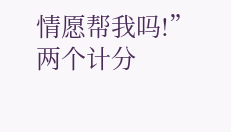情愿帮我吗!”
两个计分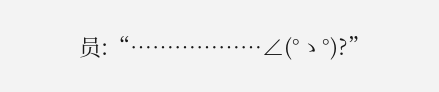员:“………………∠(°ゝ°)?”